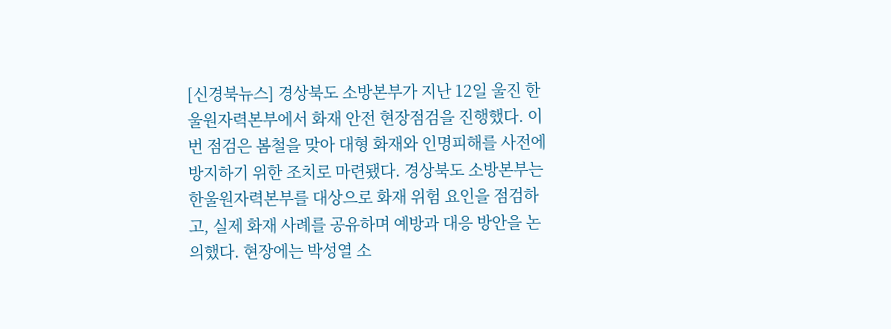[신경북뉴스] 경상북도 소방본부가 지난 12일 울진 한울원자력본부에서 화재 안전 현장점검을 진행했다. 이번 점검은 봄철을 맞아 대형 화재와 인명피해를 사전에 방지하기 위한 조치로 마련됐다. 경상북도 소방본부는 한울원자력본부를 대상으로 화재 위험 요인을 점검하고, 실제 화재 사례를 공유하며 예방과 대응 방안을 논의했다. 현장에는 박성열 소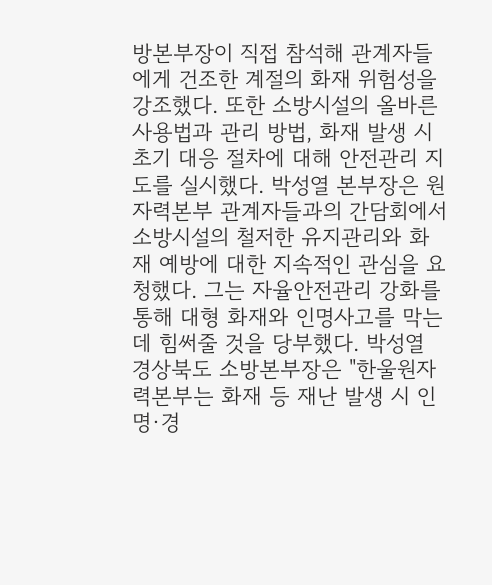방본부장이 직접 참석해 관계자들에게 건조한 계절의 화재 위험성을 강조했다. 또한 소방시설의 올바른 사용법과 관리 방법, 화재 발생 시 초기 대응 절차에 대해 안전관리 지도를 실시했다. 박성열 본부장은 원자력본부 관계자들과의 간담회에서 소방시설의 철저한 유지관리와 화재 예방에 대한 지속적인 관심을 요청했다. 그는 자율안전관리 강화를 통해 대형 화재와 인명사고를 막는 데 힘써줄 것을 당부했다. 박성열 경상북도 소방본부장은 "한울원자력본부는 화재 등 재난 발생 시 인명·경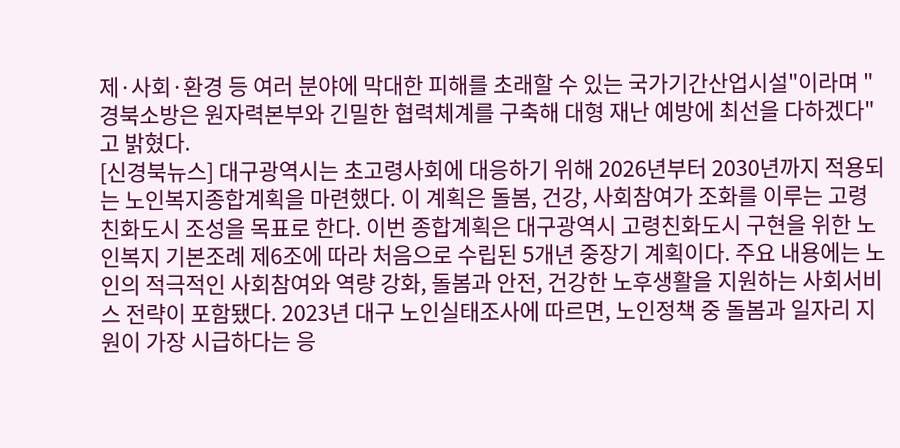제·사회·환경 등 여러 분야에 막대한 피해를 초래할 수 있는 국가기간산업시설"이라며 "경북소방은 원자력본부와 긴밀한 협력체계를 구축해 대형 재난 예방에 최선을 다하겠다"고 밝혔다.
[신경북뉴스] 대구광역시는 초고령사회에 대응하기 위해 2026년부터 2030년까지 적용되는 노인복지종합계획을 마련했다. 이 계획은 돌봄, 건강, 사회참여가 조화를 이루는 고령친화도시 조성을 목표로 한다. 이번 종합계획은 대구광역시 고령친화도시 구현을 위한 노인복지 기본조례 제6조에 따라 처음으로 수립된 5개년 중장기 계획이다. 주요 내용에는 노인의 적극적인 사회참여와 역량 강화, 돌봄과 안전, 건강한 노후생활을 지원하는 사회서비스 전략이 포함됐다. 2023년 대구 노인실태조사에 따르면, 노인정책 중 돌봄과 일자리 지원이 가장 시급하다는 응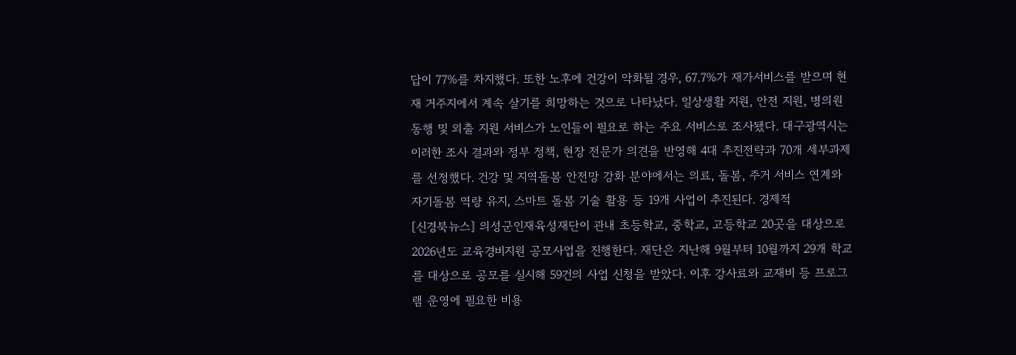답이 77%를 차지했다. 또한 노후에 건강이 악화될 경우, 67.7%가 재가서비스를 받으며 현재 거주지에서 계속 살기를 희망하는 것으로 나타났다. 일상생활 지원, 안전 지원, 병의원 동행 및 외출 지원 서비스가 노인들이 필요로 하는 주요 서비스로 조사됐다. 대구광역시는 이러한 조사 결과와 정부 정책, 현장 전문가 의견을 반영해 4대 추진전략과 70개 세부과제를 선정했다. 건강 및 지역돌봄 안전망 강화 분야에서는 의료, 돌봄, 주거 서비스 연계와 자기돌봄 역량 유지, 스마트 돌봄 기술 활용 등 19개 사업이 추진된다. 경제적
[신경북뉴스] 의성군인재육성재단이 관내 초등학교, 중학교, 고등학교 20곳을 대상으로 2026년도 교육경비지원 공모사업을 진행한다. 재단은 지난해 9월부터 10월까지 29개 학교를 대상으로 공모를 실시해 59건의 사업 신청을 받았다. 이후 강사료와 교재비 등 프로그램 운영에 필요한 비용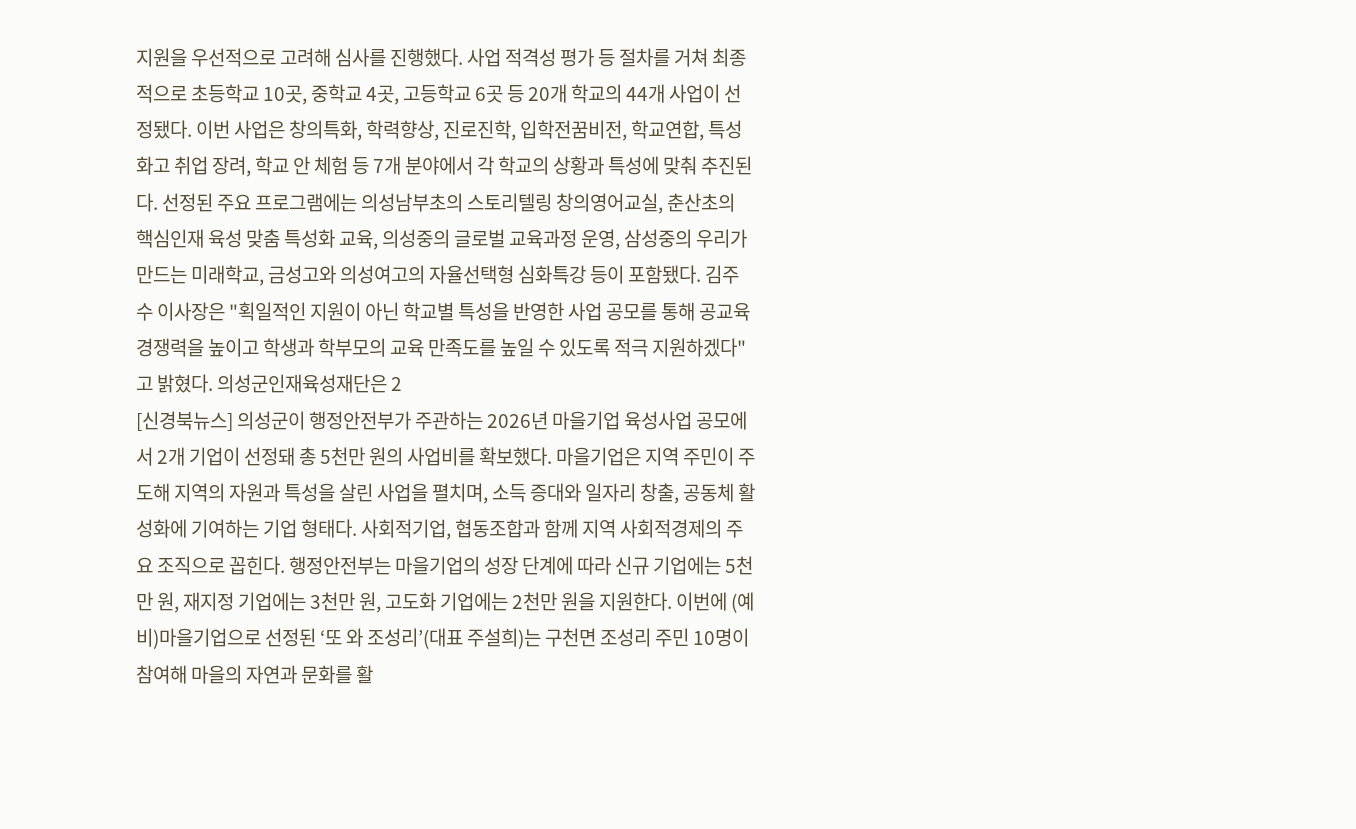지원을 우선적으로 고려해 심사를 진행했다. 사업 적격성 평가 등 절차를 거쳐 최종적으로 초등학교 10곳, 중학교 4곳, 고등학교 6곳 등 20개 학교의 44개 사업이 선정됐다. 이번 사업은 창의특화, 학력향상, 진로진학, 입학전꿈비전, 학교연합, 특성화고 취업 장려, 학교 안 체험 등 7개 분야에서 각 학교의 상황과 특성에 맞춰 추진된다. 선정된 주요 프로그램에는 의성남부초의 스토리텔링 창의영어교실, 춘산초의 핵심인재 육성 맞춤 특성화 교육, 의성중의 글로벌 교육과정 운영, 삼성중의 우리가 만드는 미래학교, 금성고와 의성여고의 자율선택형 심화특강 등이 포함됐다. 김주수 이사장은 "획일적인 지원이 아닌 학교별 특성을 반영한 사업 공모를 통해 공교육 경쟁력을 높이고 학생과 학부모의 교육 만족도를 높일 수 있도록 적극 지원하겠다"고 밝혔다. 의성군인재육성재단은 2
[신경북뉴스] 의성군이 행정안전부가 주관하는 2026년 마을기업 육성사업 공모에서 2개 기업이 선정돼 총 5천만 원의 사업비를 확보했다. 마을기업은 지역 주민이 주도해 지역의 자원과 특성을 살린 사업을 펼치며, 소득 증대와 일자리 창출, 공동체 활성화에 기여하는 기업 형태다. 사회적기업, 협동조합과 함께 지역 사회적경제의 주요 조직으로 꼽힌다. 행정안전부는 마을기업의 성장 단계에 따라 신규 기업에는 5천만 원, 재지정 기업에는 3천만 원, 고도화 기업에는 2천만 원을 지원한다. 이번에 (예비)마을기업으로 선정된 ‘또 와 조성리’(대표 주설희)는 구천면 조성리 주민 10명이 참여해 마을의 자연과 문화를 활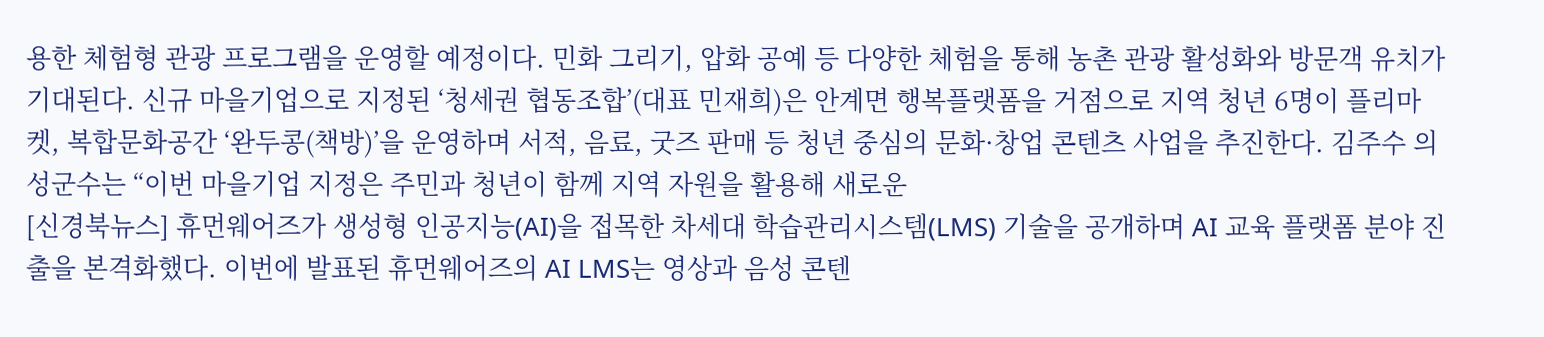용한 체험형 관광 프로그램을 운영할 예정이다. 민화 그리기, 압화 공예 등 다양한 체험을 통해 농촌 관광 활성화와 방문객 유치가 기대된다. 신규 마을기업으로 지정된 ‘청세권 협동조합’(대표 민재희)은 안계면 행복플랫폼을 거점으로 지역 청년 6명이 플리마켓, 복합문화공간 ‘완두콩(책방)’을 운영하며 서적, 음료, 굿즈 판매 등 청년 중심의 문화·창업 콘텐츠 사업을 추진한다. 김주수 의성군수는 “이번 마을기업 지정은 주민과 청년이 함께 지역 자원을 활용해 새로운
[신경북뉴스] 휴먼웨어즈가 생성형 인공지능(AI)을 접목한 차세대 학습관리시스템(LMS) 기술을 공개하며 AI 교육 플랫폼 분야 진출을 본격화했다. 이번에 발표된 휴먼웨어즈의 AI LMS는 영상과 음성 콘텐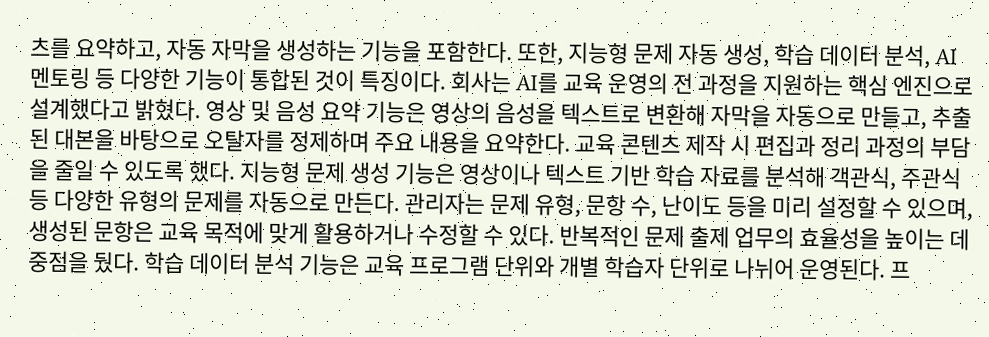츠를 요약하고, 자동 자막을 생성하는 기능을 포함한다. 또한, 지능형 문제 자동 생성, 학습 데이터 분석, AI 멘토링 등 다양한 기능이 통합된 것이 특징이다. 회사는 AI를 교육 운영의 전 과정을 지원하는 핵심 엔진으로 설계했다고 밝혔다. 영상 및 음성 요약 기능은 영상의 음성을 텍스트로 변환해 자막을 자동으로 만들고, 추출된 대본을 바탕으로 오탈자를 정제하며 주요 내용을 요약한다. 교육 콘텐츠 제작 시 편집과 정리 과정의 부담을 줄일 수 있도록 했다. 지능형 문제 생성 기능은 영상이나 텍스트 기반 학습 자료를 분석해 객관식, 주관식 등 다양한 유형의 문제를 자동으로 만든다. 관리자는 문제 유형, 문항 수, 난이도 등을 미리 설정할 수 있으며, 생성된 문항은 교육 목적에 맞게 활용하거나 수정할 수 있다. 반복적인 문제 출제 업무의 효율성을 높이는 데 중점을 뒀다. 학습 데이터 분석 기능은 교육 프로그램 단위와 개별 학습자 단위로 나뉘어 운영된다. 프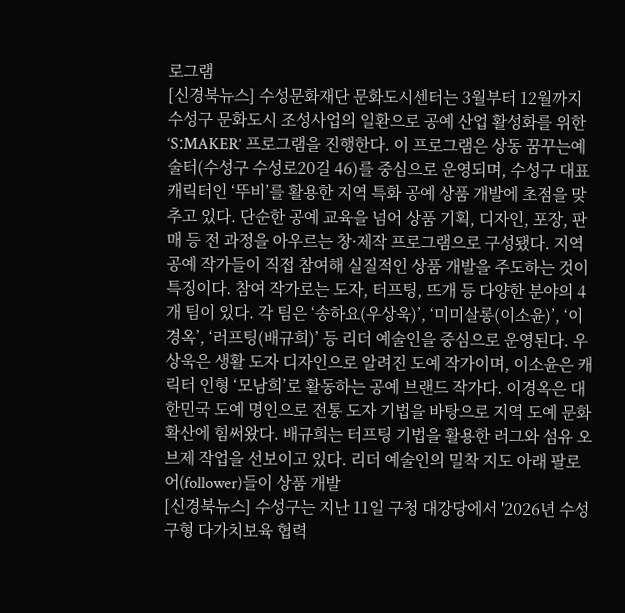로그램
[신경북뉴스] 수성문화재단 문화도시센터는 3월부터 12월까지 수성구 문화도시 조성사업의 일환으로 공예 산업 활성화를 위한 ‘SːMAKER’ 프로그램을 진행한다. 이 프로그램은 상동 꿈꾸는예술터(수성구 수성로20길 46)를 중심으로 운영되며, 수성구 대표 캐릭터인 ‘뚜비’를 활용한 지역 특화 공예 상품 개발에 초점을 맞추고 있다. 단순한 공예 교육을 넘어 상품 기획, 디자인, 포장, 판매 등 전 과정을 아우르는 창·제작 프로그램으로 구성됐다. 지역 공예 작가들이 직접 참여해 실질적인 상품 개발을 주도하는 것이 특징이다. 참여 작가로는 도자, 터프팅, 뜨개 등 다양한 분야의 4개 팀이 있다. 각 팀은 ‘송하요(우상욱)’, ‘미미살롱(이소윤)’, ‘이경옥’, ‘러프팅(배규희)’ 등 리더 예술인을 중심으로 운영된다. 우상욱은 생활 도자 디자인으로 알려진 도예 작가이며, 이소윤은 캐릭터 인형 ‘모남희’로 활동하는 공예 브랜드 작가다. 이경옥은 대한민국 도예 명인으로 전통 도자 기법을 바탕으로 지역 도예 문화 확산에 힘써왔다. 배규희는 터프팅 기법을 활용한 러그와 섬유 오브제 작업을 선보이고 있다. 리더 예술인의 밀착 지도 아래 팔로어(follower)들이 상품 개발
[신경북뉴스] 수성구는 지난 11일 구청 대강당에서 '2026년 수성구형 다가치보육 협력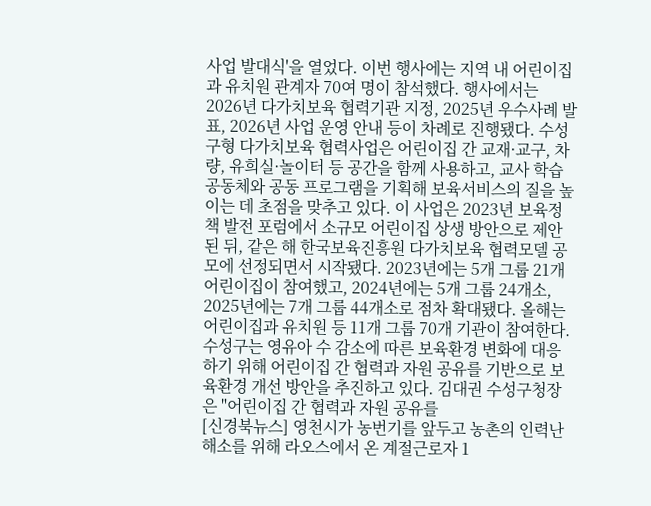사업 발대식'을 열었다. 이번 행사에는 지역 내 어린이집과 유치원 관계자 70여 명이 참석했다. 행사에서는 2026년 다가치보육 협력기관 지정, 2025년 우수사례 발표, 2026년 사업 운영 안내 등이 차례로 진행됐다. 수성구형 다가치보육 협력사업은 어린이집 간 교재·교구, 차량, 유희실·놀이터 등 공간을 함께 사용하고, 교사 학습공동체와 공동 프로그램을 기획해 보육서비스의 질을 높이는 데 초점을 맞추고 있다. 이 사업은 2023년 보육정책 발전 포럼에서 소규모 어린이집 상생 방안으로 제안된 뒤, 같은 해 한국보육진흥원 다가치보육 협력모델 공모에 선정되면서 시작됐다. 2023년에는 5개 그룹 21개 어린이집이 참여했고, 2024년에는 5개 그룹 24개소, 2025년에는 7개 그룹 44개소로 점차 확대됐다. 올해는 어린이집과 유치원 등 11개 그룹 70개 기관이 참여한다. 수성구는 영유아 수 감소에 따른 보육환경 변화에 대응하기 위해 어린이집 간 협력과 자원 공유를 기반으로 보육환경 개선 방안을 추진하고 있다. 김대권 수성구청장은 "어린이집 간 협력과 자원 공유를
[신경북뉴스] 영천시가 농번기를 앞두고 농촌의 인력난 해소를 위해 라오스에서 온 계절근로자 1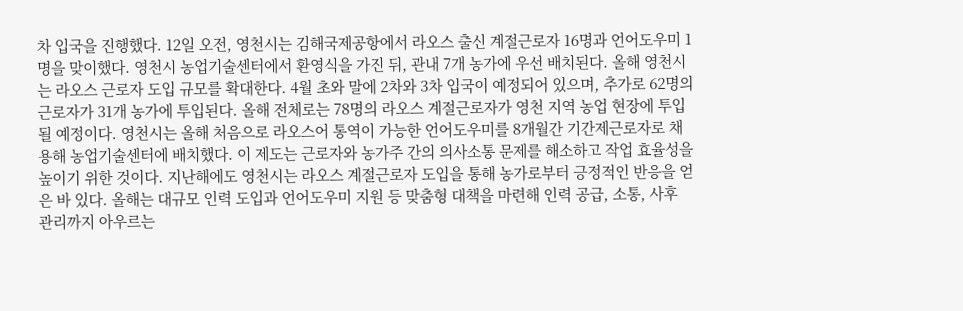차 입국을 진행했다. 12일 오전, 영천시는 김해국제공항에서 라오스 출신 계절근로자 16명과 언어도우미 1명을 맞이했다. 영천시 농업기술센터에서 환영식을 가진 뒤, 관내 7개 농가에 우선 배치된다. 올해 영천시는 라오스 근로자 도입 규모를 확대한다. 4월 초와 말에 2차와 3차 입국이 예정되어 있으며, 추가로 62명의 근로자가 31개 농가에 투입된다. 올해 전체로는 78명의 라오스 계절근로자가 영천 지역 농업 현장에 투입될 예정이다. 영천시는 올해 처음으로 라오스어 통역이 가능한 언어도우미를 8개월간 기간제근로자로 채용해 농업기술센터에 배치했다. 이 제도는 근로자와 농가주 간의 의사소통 문제를 해소하고 작업 효율성을 높이기 위한 것이다. 지난해에도 영천시는 라오스 계절근로자 도입을 통해 농가로부터 긍정적인 반응을 얻은 바 있다. 올해는 대규모 인력 도입과 언어도우미 지원 등 맞춤형 대책을 마련해 인력 공급, 소통, 사후 관리까지 아우르는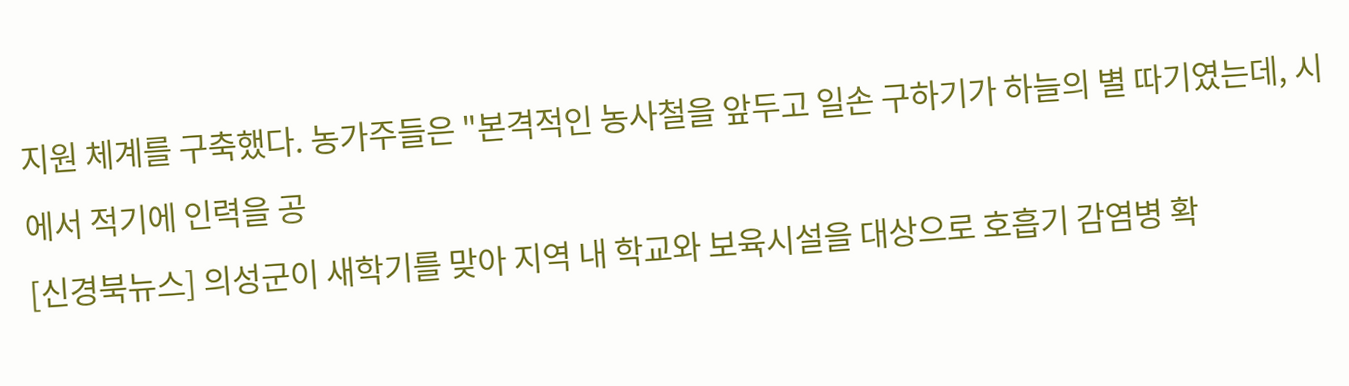지원 체계를 구축했다. 농가주들은 "본격적인 농사철을 앞두고 일손 구하기가 하늘의 별 따기였는데, 시에서 적기에 인력을 공
[신경북뉴스] 의성군이 새학기를 맞아 지역 내 학교와 보육시설을 대상으로 호흡기 감염병 확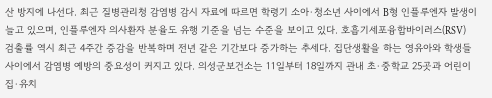산 방지에 나선다. 최근 질병관리청 감염병 감시 자료에 따르면 학령기 소아·청소년 사이에서 B형 인플루엔자 발생이 늘고 있으며, 인플루엔자 의사환자 분율도 유행 기준을 넘는 수준을 보이고 있다. 호흡기세포융합바이러스(RSV) 검출률 역시 최근 4주간 증감을 반복하며 전년 같은 기간보다 증가하는 추세다. 집단생활을 하는 영유아와 학생들 사이에서 감염병 예방의 중요성이 커지고 있다. 의성군보건소는 11일부터 18일까지 관내 초·중학교 25곳과 어린이집·유치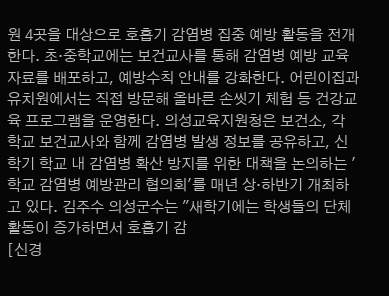원 4곳을 대상으로 호흡기 감염병 집중 예방 활동을 전개한다. 초·중학교에는 보건교사를 통해 감염병 예방 교육자료를 배포하고, 예방수칙 안내를 강화한다. 어린이집과 유치원에서는 직접 방문해 올바른 손씻기 체험 등 건강교육 프로그램을 운영한다. 의성교육지원청은 보건소, 각 학교 보건교사와 함께 감염병 발생 정보를 공유하고, 신학기 학교 내 감염병 확산 방지를 위한 대책을 논의하는 '학교 감염병 예방관리 협의회'를 매년 상·하반기 개최하고 있다. 김주수 의성군수는 "새학기에는 학생들의 단체 활동이 증가하면서 호흡기 감
[신경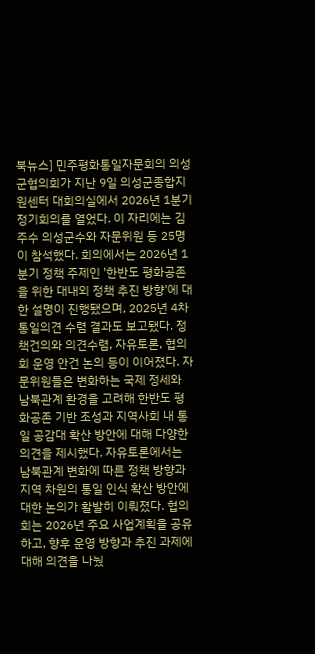북뉴스] 민주평화통일자문회의 의성군협의회가 지난 9일 의성군종합지원센터 대회의실에서 2026년 1분기 정기회의를 열었다. 이 자리에는 김주수 의성군수와 자문위원 등 25명이 참석했다. 회의에서는 2026년 1분기 정책 주제인 '한반도 평화공존을 위한 대내외 정책 추진 방향'에 대한 설명이 진행됐으며, 2025년 4차 통일의견 수렴 결과도 보고됐다. 정책건의와 의견수렴, 자유토론, 협의회 운영 안건 논의 등이 이어졌다. 자문위원들은 변화하는 국제 정세와 남북관계 환경을 고려해 한반도 평화공존 기반 조성과 지역사회 내 통일 공감대 확산 방안에 대해 다양한 의견을 제시했다. 자유토론에서는 남북관계 변화에 따른 정책 방향과 지역 차원의 통일 인식 확산 방안에 대한 논의가 활발히 이뤄졌다. 협의회는 2026년 주요 사업계획을 공유하고, 향후 운영 방향과 추진 과제에 대해 의견을 나눴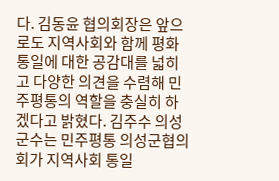다. 김동윤 협의회장은 앞으로도 지역사회와 함께 평화통일에 대한 공감대를 넓히고 다양한 의견을 수렴해 민주평통의 역할을 충실히 하겠다고 밝혔다. 김주수 의성군수는 민주평통 의성군협의회가 지역사회 통일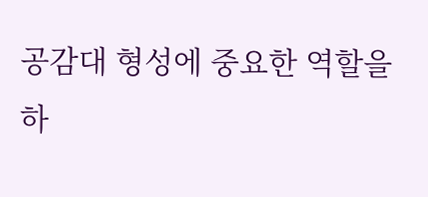공감대 형성에 중요한 역할을 하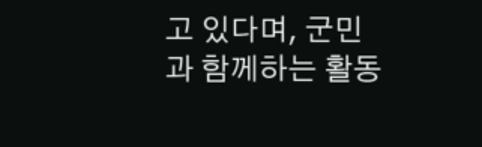고 있다며, 군민과 함께하는 활동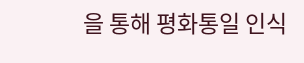을 통해 평화통일 인식